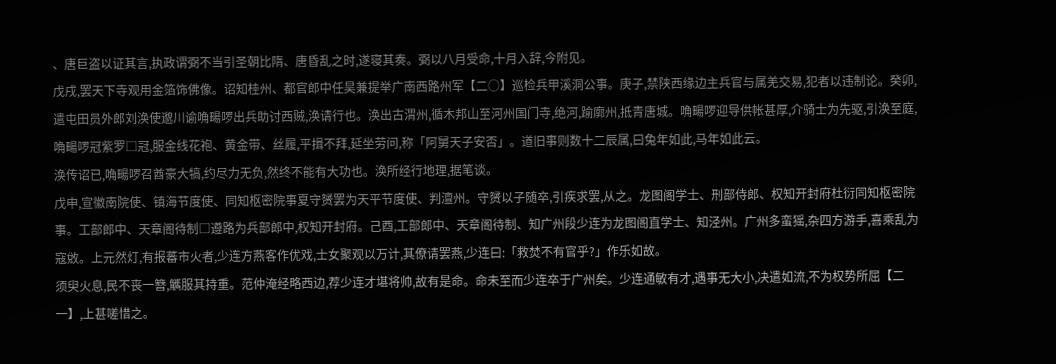、唐巨盗以证其言,执政谓弼不当引圣朝比隋、唐昏乱之时,遂寝其奏。弼以八月受命,十月入辞,今附见。
戊戌,罢天下寺观用金箔饰佛像。诏知桂州、都官郎中任昊兼提举广南西路州军【二○】巡检兵甲溪洞公事。庚子,禁陕西缘边主兵官与属羌交易,犯者以违制论。癸卯,遣屯田员外郎刘涣使邈川谕唃畼啰出兵助讨西贼,涣请行也。涣出古渭州,循木邦山至河州国门寺,绝河,踰廓州,抵青唐城。唃畼啰迎导供帐甚厚,介骑士为先驱,引涣至庭,唃畼啰冠紫罗□冠,服金线花袍、黄金带、丝履,平揖不拜,延坐劳问,称「阿舅天子安否」。道旧事则数十二辰属,曰兔年如此,马年如此云。
涣传诏已,唃畼啰召酋豪大犒,约尽力无负,然终不能有大功也。涣所经行地理,据笔谈。
戊申,宣徽南院使、镇海节度使、同知枢密院事夏守赟罢为天平节度使、判澶州。守赟以子随卒,引疾求罢,从之。龙图阁学士、刑部侍郎、权知开封府杜衍同知枢密院事。工部郎中、天章阁待制□遵路为兵部郎中,权知开封府。己酉,工部郎中、天章阁待制、知广州段少连为龙图阁直学士、知泾州。广州多蛮猺,杂四方游手,喜乘乱为寇敓。上元然灯,有报蕃市火者,少连方燕客作优戏,士女聚观以万计,其僚请罢燕,少连曰:「救焚不有官乎?」作乐如故。
须臾火息,民不丧一簪,觽服其持重。范仲淹经略西边,荐少连才堪将帅,故有是命。命未至而少连卒于广州矣。少连通敏有才,遇事无大小,决遣如流,不为权势所屈【二一】,上甚嗟惜之。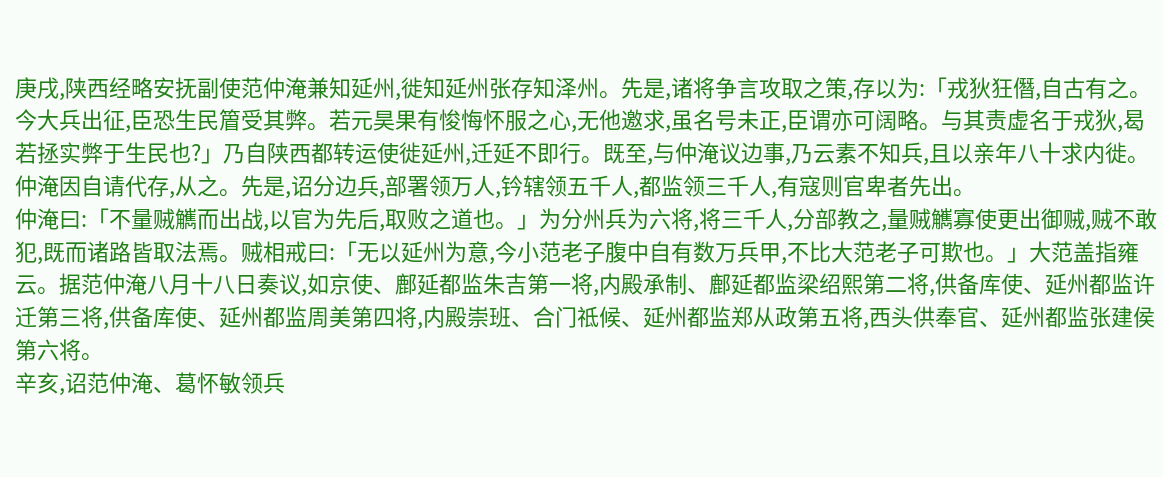庚戌,陕西经略安抚副使范仲淹兼知延州,徙知延州张存知泽州。先是,诸将争言攻取之策,存以为:「戎狄狂僭,自古有之。今大兵出征,臣恐生民篃受其弊。若元昊果有悛悔怀服之心,无他邀求,虽名号未正,臣谓亦可阔略。与其责虚名于戎狄,曷若拯实弊于生民也?」乃自陕西都转运使徙延州,迁延不即行。既至,与仲淹议边事,乃云素不知兵,且以亲年八十求内徙。仲淹因自请代存,从之。先是,诏分边兵,部署领万人,钤辖领五千人,都监领三千人,有寇则官卑者先出。
仲淹曰:「不量贼觽而出战,以官为先后,取败之道也。」为分州兵为六将,将三千人,分部教之,量贼觽寡使更出御贼,贼不敢犯,既而诸路皆取法焉。贼相戒曰:「无以延州为意,今小范老子腹中自有数万兵甲,不比大范老子可欺也。」大范盖指雍云。据范仲淹八月十八日奏议,如京使、鄜延都监朱吉第一将,内殿承制、鄜延都监梁绍熙第二将,供备库使、延州都监许迁第三将,供备库使、延州都监周美第四将,内殿崇班、合门祗候、延州都监郑从政第五将,西头供奉官、延州都监张建侯第六将。
辛亥,诏范仲淹、葛怀敏领兵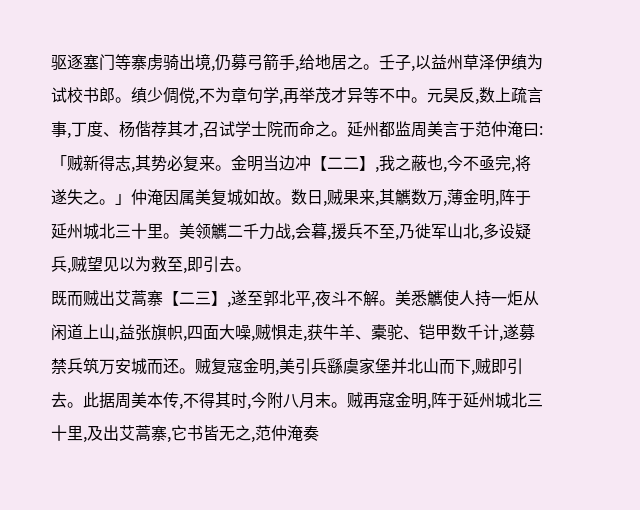驱逐塞门等寨虏骑出境,仍募弓箭手,给地居之。壬子,以益州草泽伊缜为试校书郎。缜少倜傥,不为章句学,再举茂才异等不中。元昊反,数上疏言事,丁度、杨偕荐其才,召试学士院而命之。延州都监周美言于范仲淹曰:「贼新得志,其势必复来。金明当边冲【二二】,我之蔽也,今不亟完,将遂失之。」仲淹因属美复城如故。数日,贼果来,其觽数万,薄金明,阵于延州城北三十里。美领觽二千力战,会暮,援兵不至,乃徙军山北,多设疑兵,贼望见以为救至,即引去。
既而贼出艾蒿寨【二三】,遂至郭北平,夜斗不解。美悉觽使人持一炬从闲道上山,益张旗帜,四面大噪,贼惧走,获牛羊、橐驼、铠甲数千计,遂募禁兵筑万安城而还。贼复寇金明,美引兵繇虞家堡并北山而下,贼即引去。此据周美本传,不得其时,今附八月末。贼再寇金明,阵于延州城北三十里,及出艾蒿寨,它书皆无之,范仲淹奏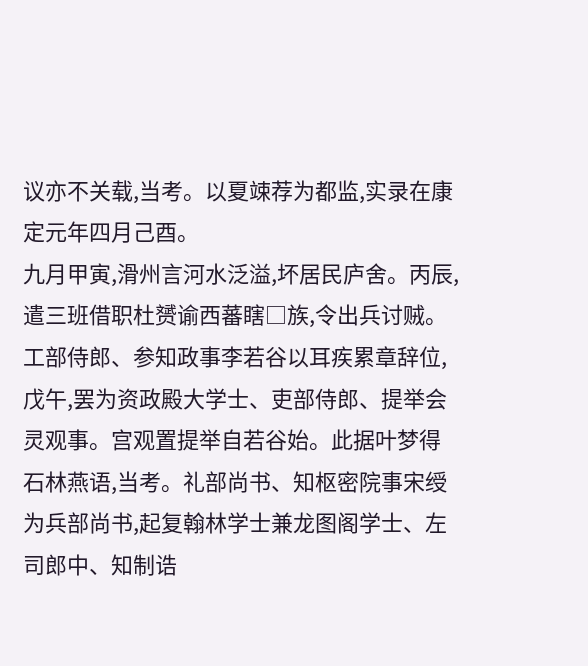议亦不关载,当考。以夏竦荐为都监,实录在康定元年四月己酉。
九月甲寅,滑州言河水泛溢,坏居民庐舍。丙辰,遣三班借职杜赟谕西蕃瞎□族,令出兵讨贼。工部侍郎、参知政事李若谷以耳疾累章辞位,戊午,罢为资政殿大学士、吏部侍郎、提举会灵观事。宫观置提举自若谷始。此据叶梦得石林燕语,当考。礼部尚书、知枢密院事宋绶为兵部尚书,起复翰林学士兼龙图阁学士、左司郎中、知制诰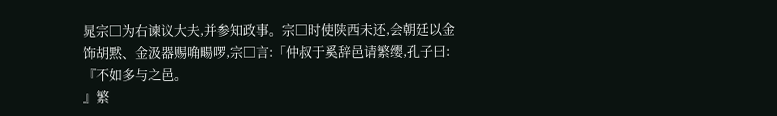晁宗□为右谏议大夫,并参知政事。宗□时使陕西未还,会朝廷以金饰胡黙、金汲器赐唃畼啰,宗□言:「仲叔于奚辞邑请繁缨,孔子曰:『不如多与之邑。
』繁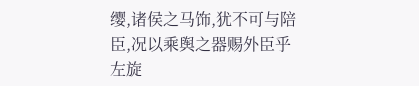缨,诸侯之马饰,犹不可与陪臣,况以乘舆之器赐外臣乎
左旋